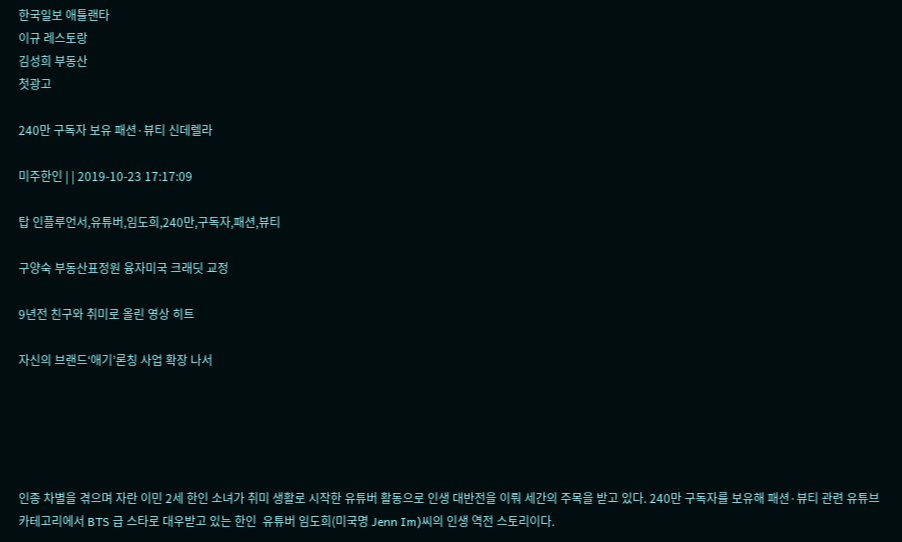한국일보 애틀랜타
이규 레스토랑
김성희 부동산
첫광고

240만 구독자 보유 패션·뷰티 신데렐라

미주한인 | | 2019-10-23 17:17:09

탑 인플루언서,유튜버,임도희,240만,구독자,패션,뷰티

구양숙 부동산표정원 융자미국 크래딧 교정

9년전 친구와 취미로 올린 영상 히트

자신의 브랜드‘애기’론칭 사업 확장 나서





인종 차별을 겪으며 자란 이민 2세 한인 소녀가 취미 생활로 시작한 유튜버 활동으로 인생 대반전을 이뤄 세간의 주목을 받고 있다. 240만 구독자를 보유해 패션·뷰티 관련 유튜브 카테고리에서 BTS 급 스타로 대우받고 있는 한인  유튜버 임도희(미국명 Jenn Im)씨의 인생 역전 스토리이다.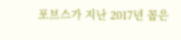포브스가 지난 2017년 꼽은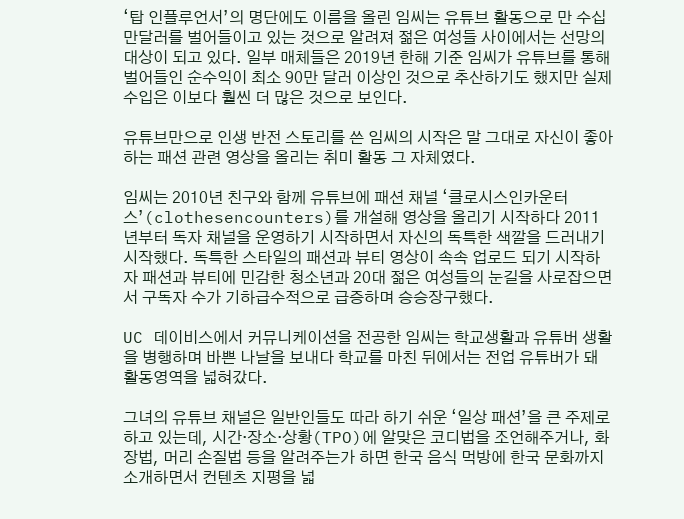‘탑 인플루언서’의 명단에도 이름을 올린 임씨는 유튜브 활동으로 만 수십만달러를 벌어들이고 있는 것으로 알려져 젊은 여성들 사이에서는 선망의 대상이 되고 있다. 일부 매체들은 2019년 한해 기준 임씨가 유튜브를 통해 벌어들인 순수익이 최소 90만 달러 이상인 것으로 추산하기도 했지만 실제 수입은 이보다 훨씬 더 많은 것으로 보인다.

유튜브만으로 인생 반전 스토리를 쓴 임씨의 시작은 말 그대로 자신이 좋아하는 패션 관련 영상을 올리는 취미 활동 그 자체였다.

임씨는 2010년 친구와 함께 유튜브에 패션 채널 ‘클로시스인카운터스’(clothesencounters)를 개설해 영상을 올리기 시작하다 2011년부터 독자 채널을 운영하기 시작하면서 자신의 독특한 색깔을 드러내기 시작했다. 독특한 스타일의 패션과 뷰티 영상이 속속 업로드 되기 시작하자 패션과 뷰티에 민감한 청소년과 20대 젊은 여성들의 눈길을 사로잡으면서 구독자 수가 기하급수적으로 급증하며 승승장구했다.

UC 데이비스에서 커뮤니케이션을 전공한 임씨는 학교생활과 유튜버 생활을 병행하며 바쁜 나날을 보내다 학교를 마친 뒤에서는 전업 유튜버가 돼 활동영역을 넓혀갔다.

그녀의 유튜브 채널은 일반인들도 따라 하기 쉬운 ‘일상 패션’을 큰 주제로 하고 있는데, 시간·장소·상황(TPO)에 알맞은 코디법을 조언해주거나, 화장법, 머리 손질법 등을 알려주는가 하면 한국 음식 먹방에 한국 문화까지 소개하면서 컨텐츠 지평을 넓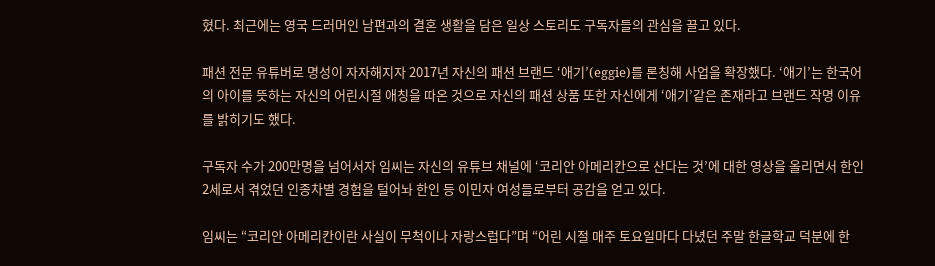혔다. 최근에는 영국 드러머인 남편과의 결혼 생활을 담은 일상 스토리도 구독자들의 관심을 끌고 있다.

패션 전문 유튜버로 명성이 자자해지자 2017년 자신의 패션 브랜드 ‘애기’(eggie)를 론칭해 사업을 확장했다. ‘애기’는 한국어의 아이를 뜻하는 자신의 어린시절 애칭을 따온 것으로 자신의 패션 상품 또한 자신에게 ‘애기’같은 존재라고 브랜드 작명 이유를 밝히기도 했다.

구독자 수가 200만명을 넘어서자 임씨는 자신의 유튜브 채널에 ‘코리안 아메리칸으로 산다는 것’에 대한 영상을 올리면서 한인 2세로서 겪었던 인종차별 경험을 털어놔 한인 등 이민자 여성들로부터 공감을 얻고 있다.

임씨는 “코리안 아메리칸이란 사실이 무척이나 자랑스럽다”며 “어린 시절 매주 토요일마다 다녔던 주말 한글학교 덕분에 한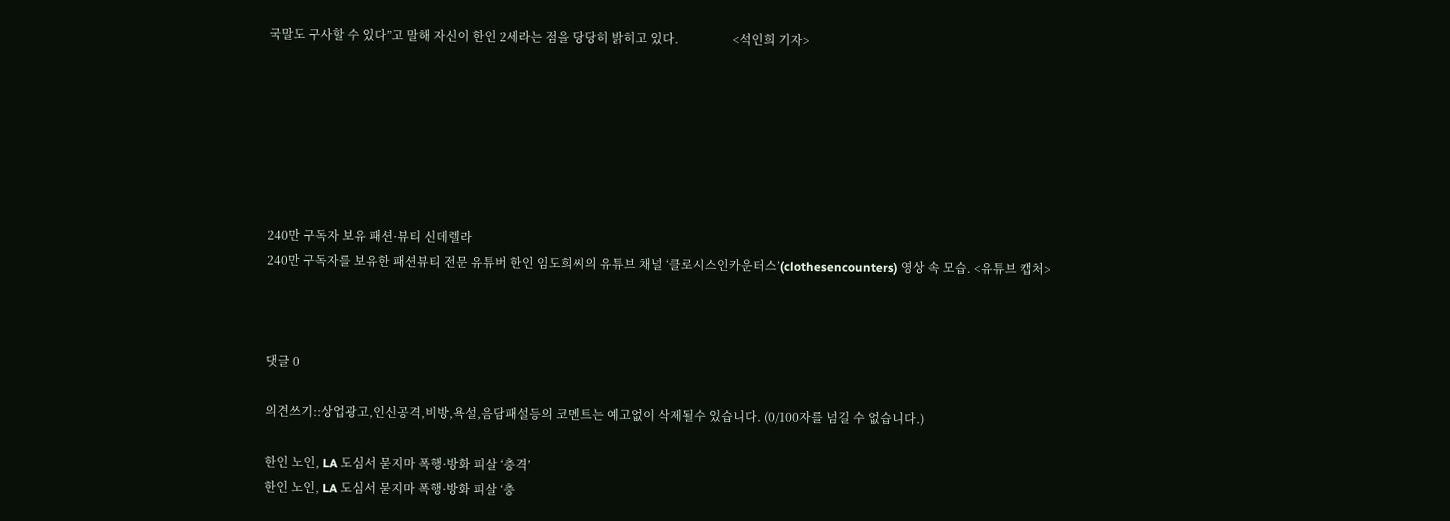국말도 구사할 수 있다”고 말해 자신이 한인 2세라는 점을 당당히 밝히고 있다.                  <석인희 기자>







240만 구독자 보유 패션·뷰티 신데렐라
240만 구독자를 보유한 패션뷰티 전문 유튜버 한인 임도희씨의 유튜브 채널 ‘클로시스인카운터스’(clothesencounters) 영상 속 모습. <유튜브 캡처>



댓글 0

의견쓰기::상업광고,인신공격,비방,욕설,음담패설등의 코멘트는 예고없이 삭제될수 있습니다. (0/100자를 넘길 수 없습니다.)

한인 노인, LA 도심서 묻지마 폭행·방화 피살 ‘충격’
한인 노인, LA 도심서 묻지마 폭행·방화 피살 ‘충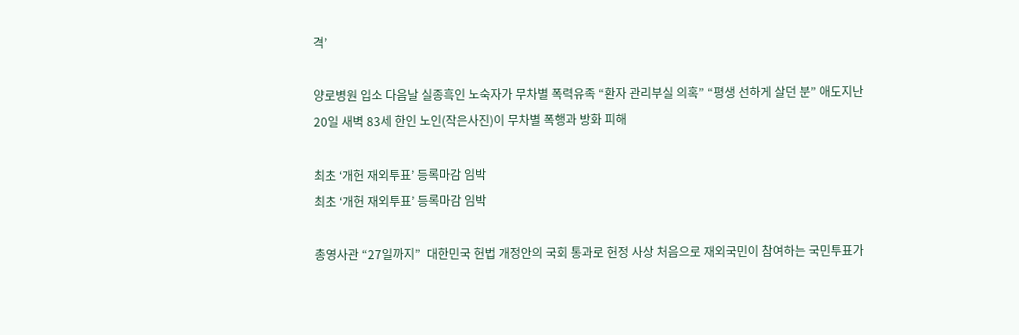격’

양로병원 입소 다음날 실종흑인 노숙자가 무차별 폭력유족 “환자 관리부실 의혹” “평생 선하게 살던 분” 애도지난 20일 새벽 83세 한인 노인(작은사진)이 무차별 폭행과 방화 피해

최초 ‘개헌 재외투표’ 등록마감 임박
최초 ‘개헌 재외투표’ 등록마감 임박

총영사관 “27일까지”  대한민국 헌법 개정안의 국회 통과로 헌정 사상 처음으로 재외국민이 참여하는 국민투표가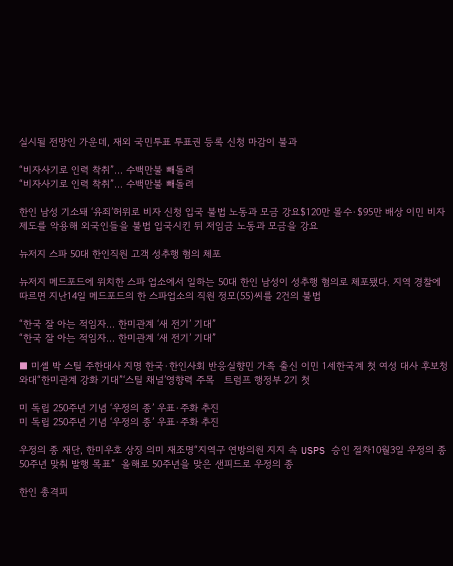실시될 전망인 가운데, 재외 국민투표 투표권 등록 신청 마감이 불과

“비자사기로 인력 착취”… 수백만불 빼돌려
“비자사기로 인력 착취”… 수백만불 빼돌려

한인 남성 기소돼 ‘유죄’허위로 비자 신청 입국 불법 노동과 모금 강요$120만 몰수·$95만 배상 이민 비자 제도를 악용해 외국인들을 불법 입국시킨 뒤 저임금 노동과 모금을 강요

뉴저지 스파 50대 한인직원 고객 성추행 혐의 체포

뉴저지 메드포드에 위치한 스파 업소에서 일하는 50대 한인 남성이 성추행 혐의로 체포됐다. 지역 경찰에 따르면 지난14일 메드포드의 한 스파업소의 직원 정모(55)씨를 2건의 불법

“한국 잘 아는 적임자… 한미관계 ‘새 전기’ 기대”
“한국 잘 아는 적임자… 한미관계 ‘새 전기’ 기대”

■ 미셸 박 스틸 주한대사 지명 한국·한인사회 반응실향민 가족 출신 이민 1세한국계 첫 여성 대사 후보청와대“한미관계 강화 기대”‘스틸 채널’영향력 주목   트럼프 행정부 2기 첫

미 독립 250주년 기념 ‘우정의 종’ 우표·주화 추진
미 독립 250주년 기념 ‘우정의 종’ 우표·주화 추진

우정의 종 재단, 한미우호 상징 의미 재조명“지역구 연방의원 지지 속 USPS 승인 절차10월3일 우정의 종 50주년 맞춰 발행 목표”  올해로 50주년을 맞은 샌피드로 우정의 종

한인 총격피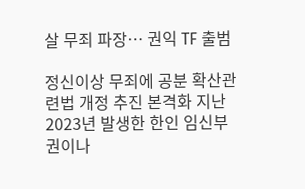살 무죄 파장… 권익 TF 출범

정신이상 무죄에 공분 확산관련법 개정 추진 본격화 지난 2023년 발생한 한인 임신부 권이나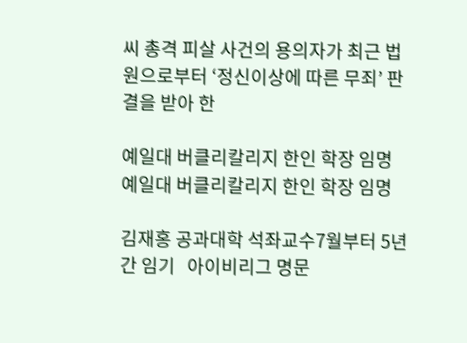씨 총격 피살 사건의 용의자가 최근 법원으로부터 ‘정신이상에 따른 무죄’ 판결을 받아 한

예일대 버클리칼리지 한인 학장 임명
예일대 버클리칼리지 한인 학장 임명

김재홍 공과대학 석좌교수7월부터 5년간 임기   아이비리그 명문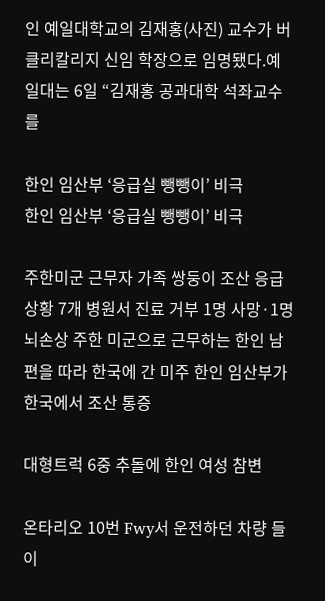인 예일대학교의 김재홍(사진) 교수가 버클리칼리지 신임 학장으로 임명됐다.예일대는 6일 “김재홍 공과대학 석좌교수를

한인 임산부 ‘응급실 뺑뺑이’ 비극
한인 임산부 ‘응급실 뺑뺑이’ 비극

주한미군 근무자 가족 쌍둥이 조산 응급상황 7개 병원서 진료 거부 1명 사망·1명 뇌손상 주한 미군으로 근무하는 한인 남편을 따라 한국에 간 미주 한인 임산부가 한국에서 조산 통증

대형트럭 6중 추돌에 한인 여성 참변

온타리오 10번 Fwy서 운전하던 차량 들이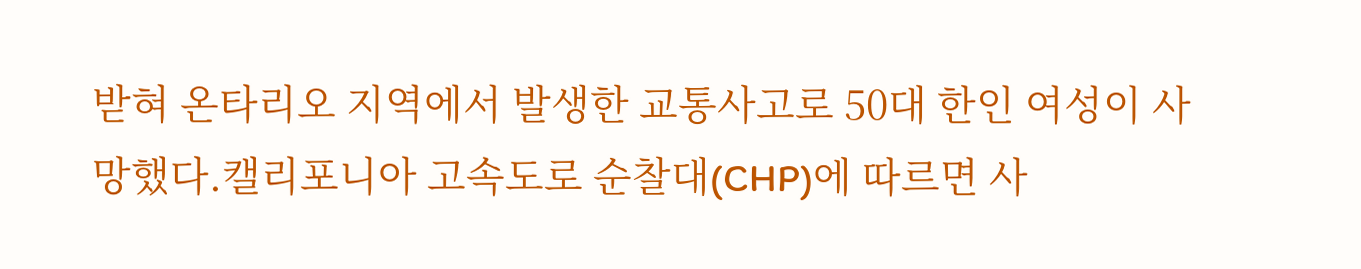받혀 온타리오 지역에서 발생한 교통사고로 50대 한인 여성이 사망했다.캘리포니아 고속도로 순찰대(CHP)에 따르면 사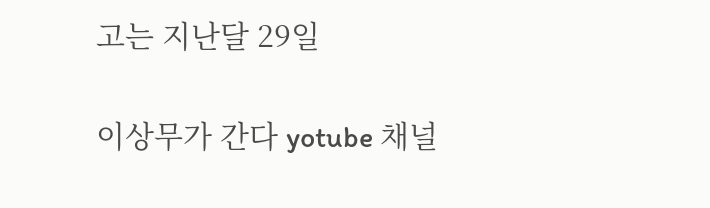고는 지난달 29일

이상무가 간다 yotube 채널